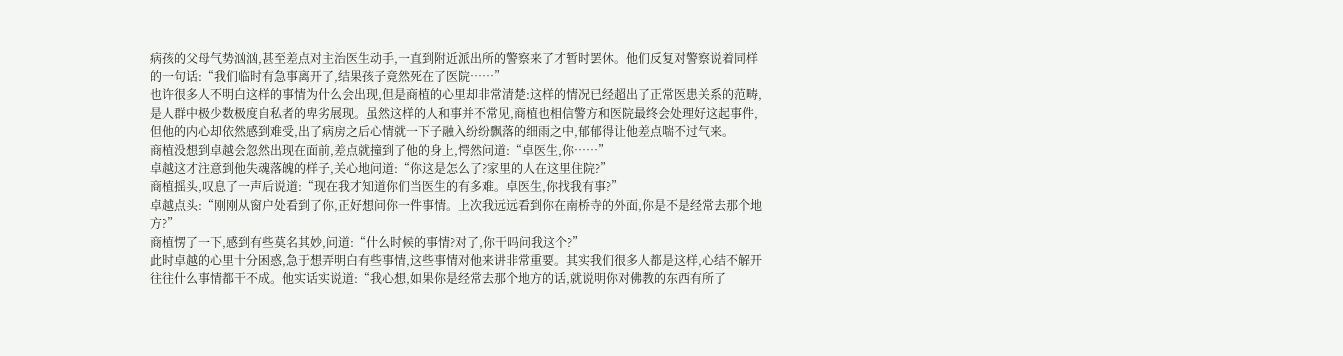病孩的父母气势汹汹,甚至差点对主治医生动手,一直到附近派出所的警察来了才暂时罢休。他们反复对警察说着同样的一句话:“我们临时有急事离开了,结果孩子竟然死在了医院……”
也许很多人不明白这样的事情为什么会出现,但是商植的心里却非常清楚:这样的情况已经超出了正常医患关系的范畴,是人群中极少数极度自私者的卑劣展现。虽然这样的人和事并不常见,商植也相信警方和医院最终会处理好这起事件,但他的内心却依然感到难受,出了病房之后心情就一下子融入纷纷飘落的细雨之中,郁郁得让他差点喘不过气来。
商植没想到卓越会忽然出现在面前,差点就撞到了他的身上,愕然问道:“卓医生,你……”
卓越这才注意到他失魂落魄的样子,关心地问道:“你这是怎么了?家里的人在这里住院?”
商植摇头,叹息了一声后说道:“现在我才知道你们当医生的有多难。卓医生,你找我有事?”
卓越点头:“刚刚从窗户处看到了你,正好想问你一件事情。上次我远远看到你在南桥寺的外面,你是不是经常去那个地方?”
商植愣了一下,感到有些莫名其妙,问道:“什么时候的事情?对了,你干吗问我这个?”
此时卓越的心里十分困惑,急于想弄明白有些事情,这些事情对他来讲非常重要。其实我们很多人都是这样,心结不解开往往什么事情都干不成。他实话实说道:“我心想,如果你是经常去那个地方的话,就说明你对佛教的东西有所了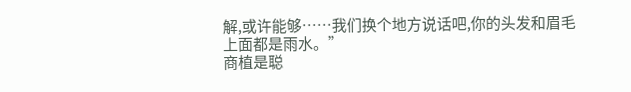解,或许能够……我们换个地方说话吧,你的头发和眉毛上面都是雨水。”
商植是聪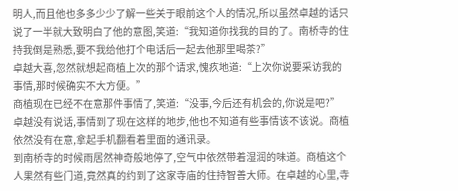明人,而且他也多多少少了解一些关于眼前这个人的情况,所以虽然卓越的话只说了一半就大致明白了他的意图,笑道:“我知道你找我的目的了。南桥寺的住持我倒是熟悉,要不我给他打个电话后一起去他那里喝茶?”
卓越大喜,忽然就想起商植上次的那个请求,愧疚地道:“上次你说要采访我的事情,那时候确实不大方便。”
商植现在已经不在意那件事情了,笑道:“没事,今后还有机会的,你说是吧?”
卓越没有说话,事情到了现在这样的地步,他也不知道有些事情该不该说。商植依然没有在意,拿起手机翻看着里面的通讯录。
到南桥寺的时候雨居然神奇般地停了,空气中依然带着湿润的味道。商植这个人果然有些门道,竟然真的约到了这家寺庙的住持智善大师。在卓越的心里,寺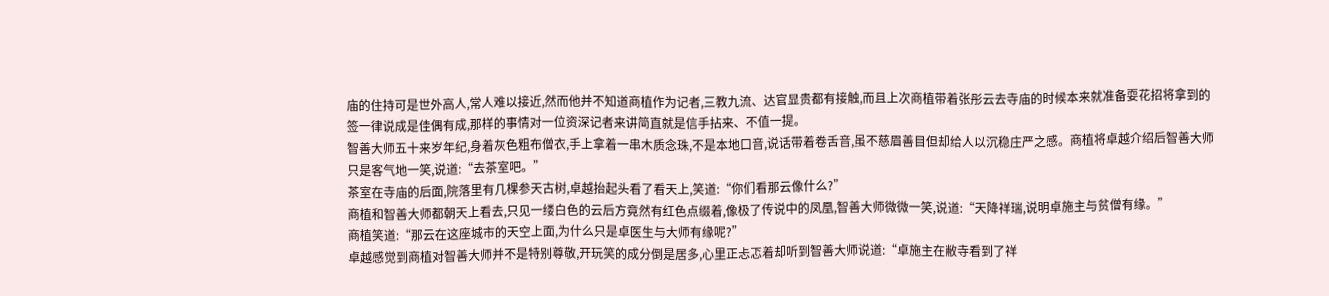庙的住持可是世外高人,常人难以接近,然而他并不知道商植作为记者,三教九流、达官显贵都有接触,而且上次商植带着张彤云去寺庙的时候本来就准备耍花招将拿到的签一律说成是佳偶有成,那样的事情对一位资深记者来讲简直就是信手拈来、不值一提。
智善大师五十来岁年纪,身着灰色粗布僧衣,手上拿着一串木质念珠,不是本地口音,说话带着卷舌音,虽不慈眉善目但却给人以沉稳庄严之感。商植将卓越介绍后智善大师只是客气地一笑,说道:“去茶室吧。”
茶室在寺庙的后面,院落里有几棵参天古树,卓越抬起头看了看天上,笑道:“你们看那云像什么?”
商植和智善大师都朝天上看去,只见一缕白色的云后方竟然有红色点缀着,像极了传说中的凤凰,智善大师微微一笑,说道:“天降祥瑞,说明卓施主与贫僧有缘。”
商植笑道:“那云在这座城市的天空上面,为什么只是卓医生与大师有缘呢?”
卓越感觉到商植对智善大师并不是特别尊敬,开玩笑的成分倒是居多,心里正忐忑着却听到智善大师说道:“卓施主在敝寺看到了祥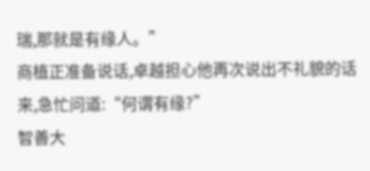瑞,那就是有缘人。”
商植正准备说话,卓越担心他再次说出不礼貌的话来,急忙问道:“何谓有缘?”
智善大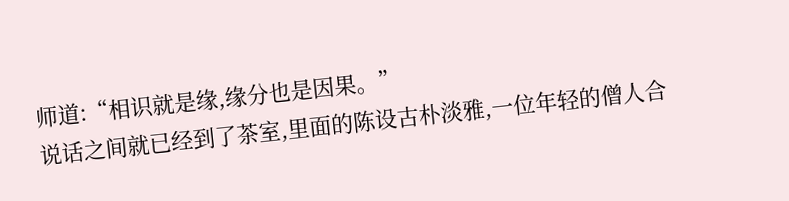师道:“相识就是缘,缘分也是因果。”
说话之间就已经到了茶室,里面的陈设古朴淡雅,一位年轻的僧人合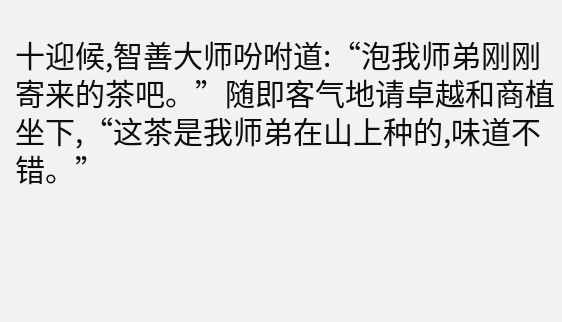十迎候,智善大师吩咐道:“泡我师弟刚刚寄来的茶吧。”随即客气地请卓越和商植坐下,“这茶是我师弟在山上种的,味道不错。”